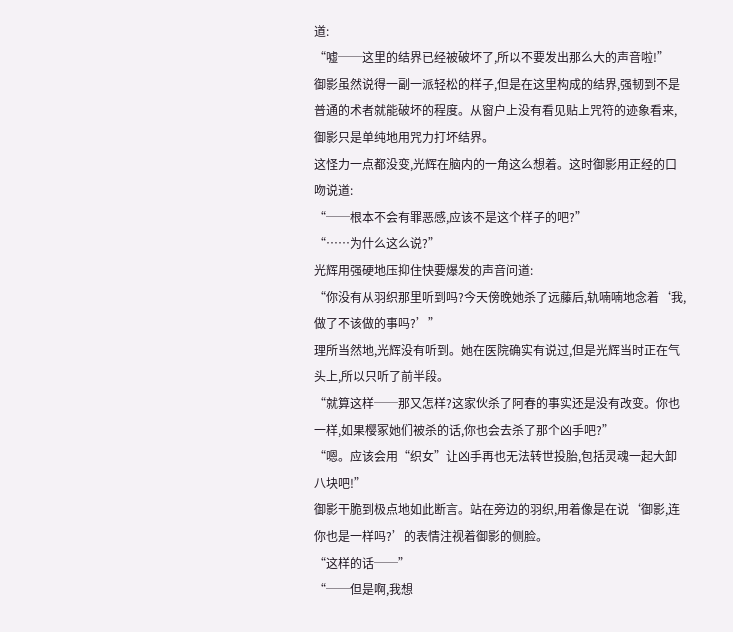道:
“嘘──这里的结界已经被破坏了,所以不要发出那么大的声音啦!”
御影虽然说得一副一派轻松的样子,但是在这里构成的结界,强韧到不是普通的术者就能破坏的程度。从窗户上没有看见贴上咒符的迹象看来,御影只是单纯地用咒力打坏结界。
这怪力一点都没变,光辉在脑内的一角这么想着。这时御影用正经的口吻说道:
“──根本不会有罪恶感,应该不是这个样子的吧?”
“……为什么这么说?”
光辉用强硬地压抑住快要爆发的声音问道:
“你没有从羽织那里听到吗?今天傍晚她杀了远藤后,轨喃喃地念着‘我,做了不该做的事吗?’”
理所当然地,光辉没有听到。她在医院确实有说过,但是光辉当时正在气头上,所以只听了前半段。
“就算这样──那又怎样?这家伙杀了阿春的事实还是没有改变。你也一样,如果樱冢她们被杀的话,你也会去杀了那个凶手吧?”
“嗯。应该会用“织女”让凶手再也无法转世投胎,包括灵魂一起大卸八块吧!”
御影干脆到极点地如此断言。站在旁边的羽织,用着像是在说‘御影,连你也是一样吗?’的表情注视着御影的侧脸。
“这样的话──”
“──但是啊,我想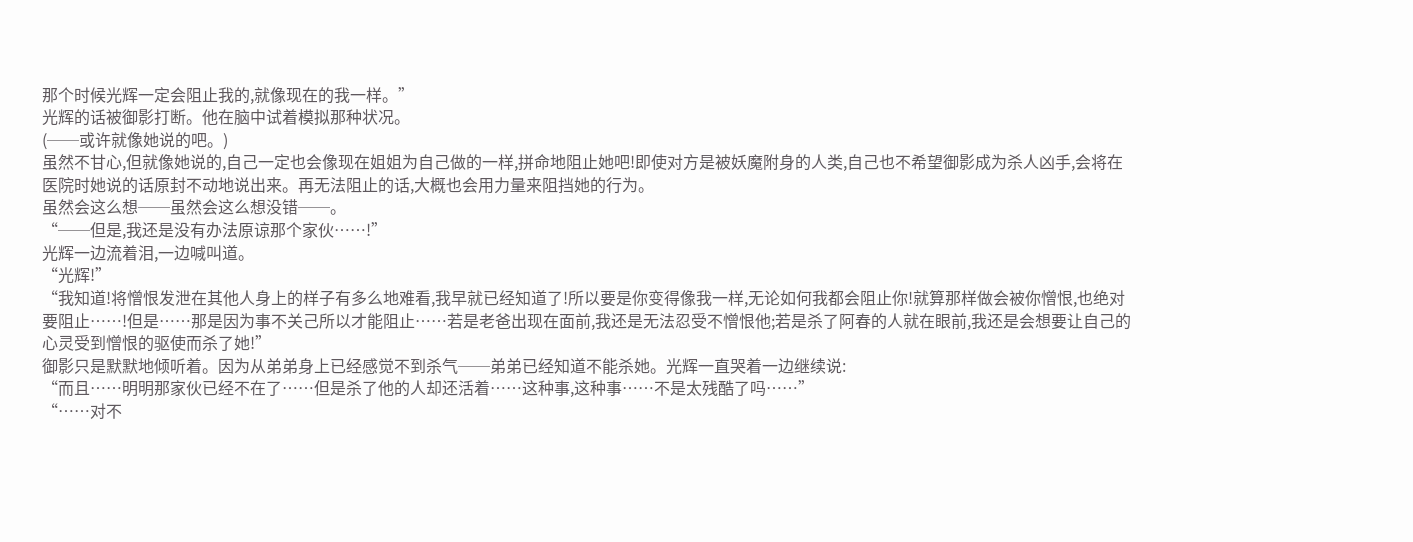那个时候光辉一定会阻止我的,就像现在的我一样。”
光辉的话被御影打断。他在脑中试着模拟那种状况。
(──或许就像她说的吧。)
虽然不甘心,但就像她说的,自己一定也会像现在姐姐为自己做的一样,拼命地阻止她吧!即使对方是被妖魔附身的人类,自己也不希望御影成为杀人凶手,会将在医院时她说的话原封不动地说出来。再无法阻止的话,大概也会用力量来阻挡她的行为。
虽然会这么想──虽然会这么想没错──。
“──但是,我还是没有办法原谅那个家伙……!”
光辉一边流着泪,一边喊叫道。
“光辉!”
“我知道!将憎恨发泄在其他人身上的样子有多么地难看,我早就已经知道了!所以要是你变得像我一样,无论如何我都会阻止你!就算那样做会被你憎恨,也绝对要阻止……!但是……那是因为事不关己所以才能阻止……若是老爸出现在面前,我还是无法忍受不憎恨他;若是杀了阿春的人就在眼前,我还是会想要让自己的心灵受到憎恨的驱使而杀了她!”
御影只是默默地倾听着。因为从弟弟身上已经感觉不到杀气──弟弟已经知道不能杀她。光辉一直哭着一边继续说:
“而且……明明那家伙已经不在了……但是杀了他的人却还活着……这种事,这种事……不是太残酷了吗……”
“……对不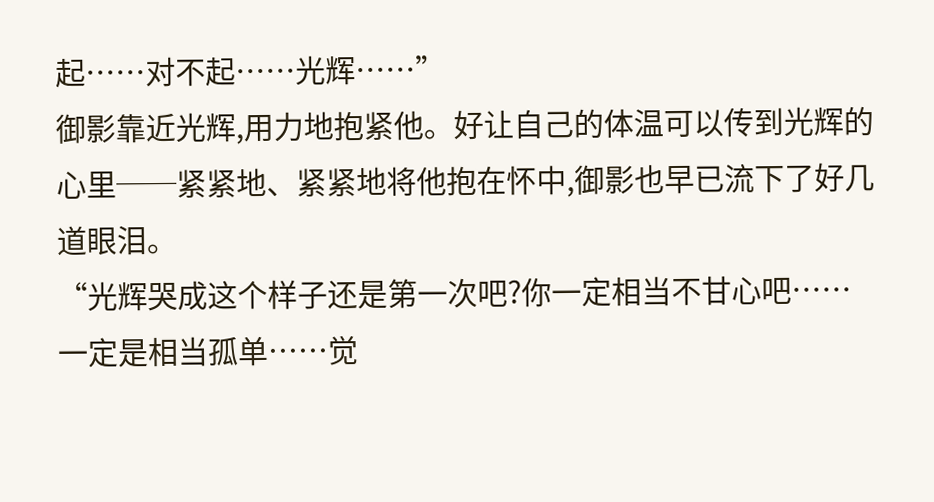起……对不起……光辉……”
御影靠近光辉,用力地抱紧他。好让自己的体温可以传到光辉的心里──紧紧地、紧紧地将他抱在怀中,御影也早已流下了好几道眼泪。
“光辉哭成这个样子还是第一次吧?你一定相当不甘心吧……一定是相当孤单……觉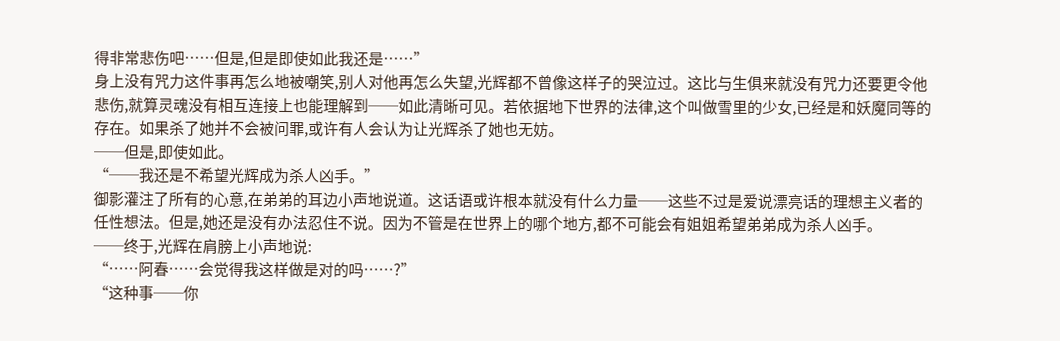得非常悲伤吧……但是,但是即使如此我还是……”
身上没有咒力这件事再怎么地被嘲笑,别人对他再怎么失望,光辉都不曾像这样子的哭泣过。这比与生俱来就没有咒力还要更令他悲伤,就算灵魂没有相互连接上也能理解到──如此清晰可见。若依据地下世界的法律,这个叫做雪里的少女,已经是和妖魔同等的存在。如果杀了她并不会被问罪,或许有人会认为让光辉杀了她也无妨。
──但是,即使如此。
“──我还是不希望光辉成为杀人凶手。”
御影灌注了所有的心意,在弟弟的耳边小声地说道。这话语或许根本就没有什么力量──这些不过是爱说漂亮话的理想主义者的任性想法。但是,她还是没有办法忍住不说。因为不管是在世界上的哪个地方,都不可能会有姐姐希望弟弟成为杀人凶手。
──终于,光辉在肩膀上小声地说:
“……阿春……会觉得我这样做是对的吗……?”
“这种事──你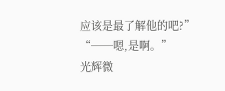应该是最了解他的吧?”
“──嗯,是啊。”
光辉微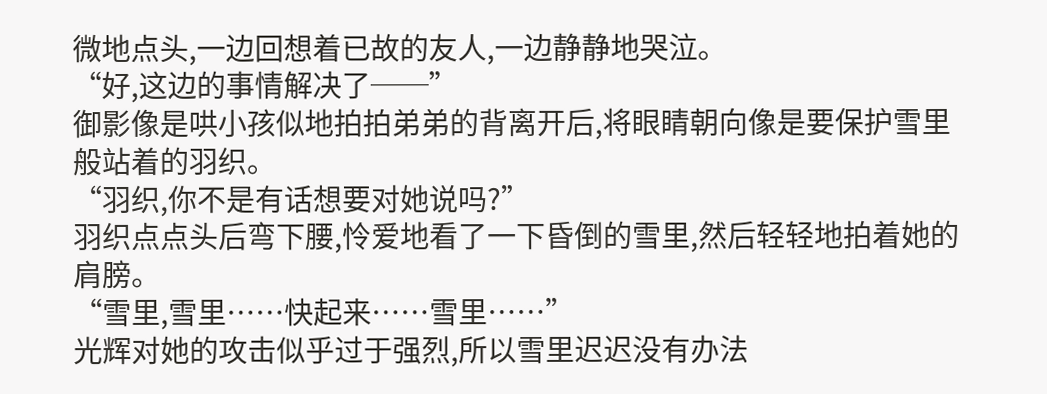微地点头,一边回想着已故的友人,一边静静地哭泣。
“好,这边的事情解决了──”
御影像是哄小孩似地拍拍弟弟的背离开后,将眼睛朝向像是要保护雪里般站着的羽织。
“羽织,你不是有话想要对她说吗?”
羽织点点头后弯下腰,怜爱地看了一下昏倒的雪里,然后轻轻地拍着她的肩膀。
“雪里,雪里……快起来……雪里……”
光辉对她的攻击似乎过于强烈,所以雪里迟迟没有办法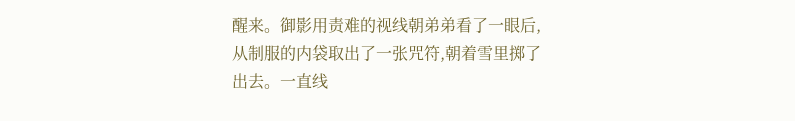醒来。御影用责难的视线朝弟弟看了一眼后,从制服的内袋取出了一张咒符,朝着雪里掷了出去。一直线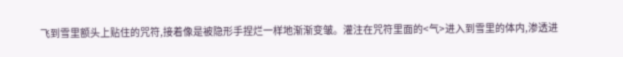飞到雪里额头上贴住的咒符,接着像是被隐形手捏烂一样地渐渐变皱。灌注在咒符里面的<气>进入到雪里的体内,渗透进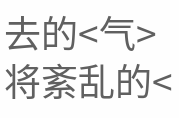去的<气>将紊乱的<